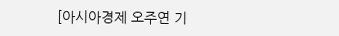[아시아경제 오주연 기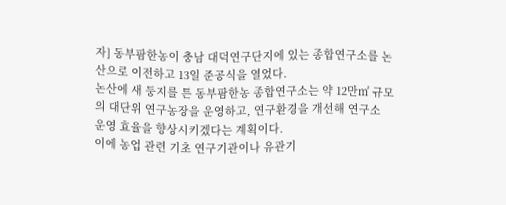자] 동부팜한농이 충남 대덕연구단지에 있는 종합연구소를 논산으로 이전하고 13일 준공식을 열었다.
논산에 새 둥지를 튼 동부팜한농 종합연구소는 약 12만㎡ 규모의 대단위 연구농장을 운영하고, 연구환경을 개선해 연구소 운영 효율을 향상시키겠다는 계획이다.
이에 농업 관련 기초 연구기관이나 유관기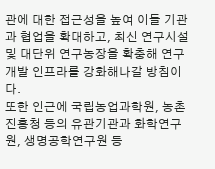관에 대한 접근성을 높여 이들 기관과 협업을 확대하고, 최신 연구시설 및 대단위 연구농장을 확충해 연구개발 인프라를 강화해나갈 방침이다.
또한 인근에 국립농업과학원, 농촌진흥청 등의 유관기관과 화학연구원, 생명공학연구원 등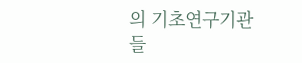의 기초연구기관들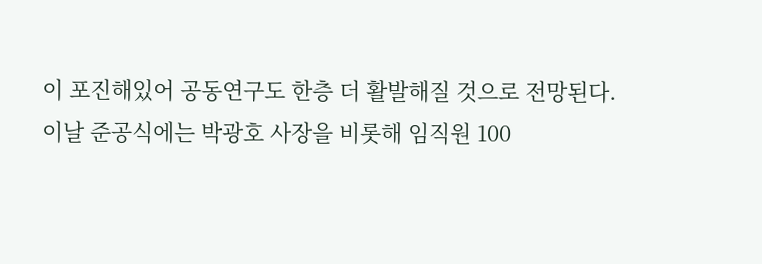이 포진해있어 공동연구도 한층 더 활발해질 것으로 전망된다.
이날 준공식에는 박광호 사장을 비롯해 임직원 100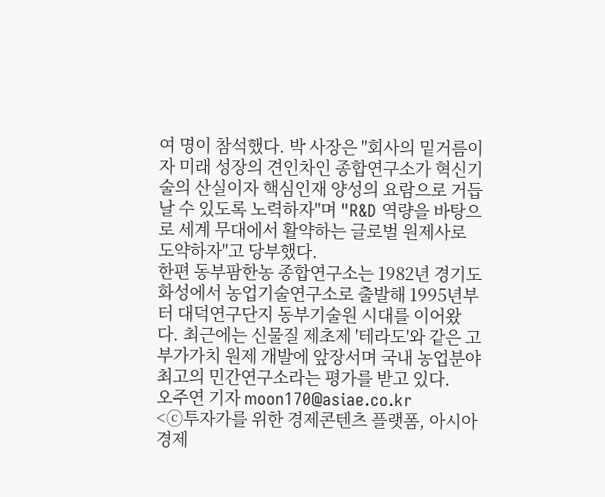여 명이 참석했다. 박 사장은 "회사의 밑거름이자 미래 성장의 견인차인 종합연구소가 혁신기술의 산실이자 핵심인재 양성의 요람으로 거듭날 수 있도록 노력하자"며 "R&D 역량을 바탕으로 세계 무대에서 활약하는 글로벌 원제사로 도약하자"고 당부했다.
한편 동부팜한농 종합연구소는 1982년 경기도 화성에서 농업기술연구소로 출발해 1995년부터 대덕연구단지 동부기술원 시대를 이어왔다. 최근에는 신물질 제초제 '테라도'와 같은 고부가가치 원제 개발에 앞장서며 국내 농업분야 최고의 민간연구소라는 평가를 받고 있다.
오주연 기자 moon170@asiae.co.kr
<ⓒ투자가를 위한 경제콘텐츠 플랫폼, 아시아경제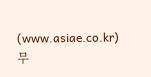(www.asiae.co.kr) 무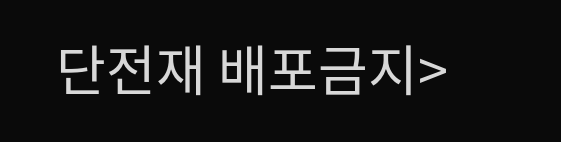단전재 배포금지>